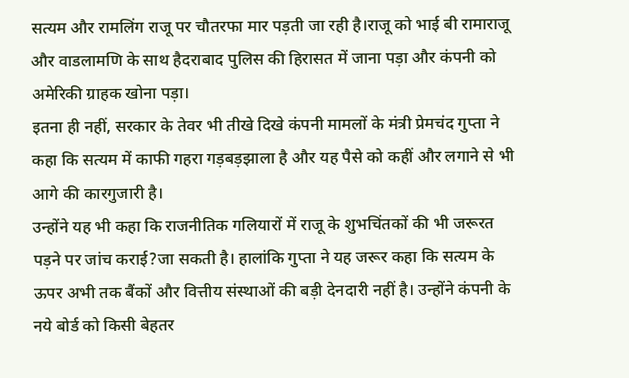सत्यम और रामलिंग राजू पर चौतरफा मार पड़ती जा रही है।राजू को भाई बी रामाराजू और वाडलामणि के साथ हैदराबाद पुलिस की हिरासत में जाना पड़ा और कंपनी को अमेरिकी ग्राहक खोना पड़ा।
इतना ही नहीं, सरकार के तेवर भी तीखे दिखे कंपनी मामलों के मंत्री प्रेमचंद गुप्ता ने कहा कि सत्यम में काफी गहरा गड़बड़झाला है और यह पैसे को कहीं और लगाने से भी आगे की कारगुजारी है।
उन्होंने यह भी कहा कि राजनीतिक गलियारों में राजू के शुभचिंतकों की भी जरूरत पड़ने पर जांच कराई?जा सकती है। हालांकि गुप्ता ने यह जरूर कहा कि सत्यम के ऊपर अभी तक बैंकों और वित्तीय संस्थाओं की बड़ी देनदारी नहीं है। उन्होंने कंपनी के नये बोर्ड को किसी बेहतर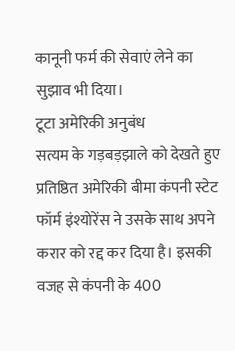कानूनी फर्म की सेवाएं लेने का सुझाव भी दिया।
टूटा अमेरिकी अनुबंध
सत्यम के गड़बड़झाले को देखते हुए प्रतिष्ठित अमेरिकी बीमा कंपनी स्टेट फॉर्म इंश्योरेंस ने उसके साथ अपने करार को रद्द कर दिया है। इसकी वजह से कंपनी के 400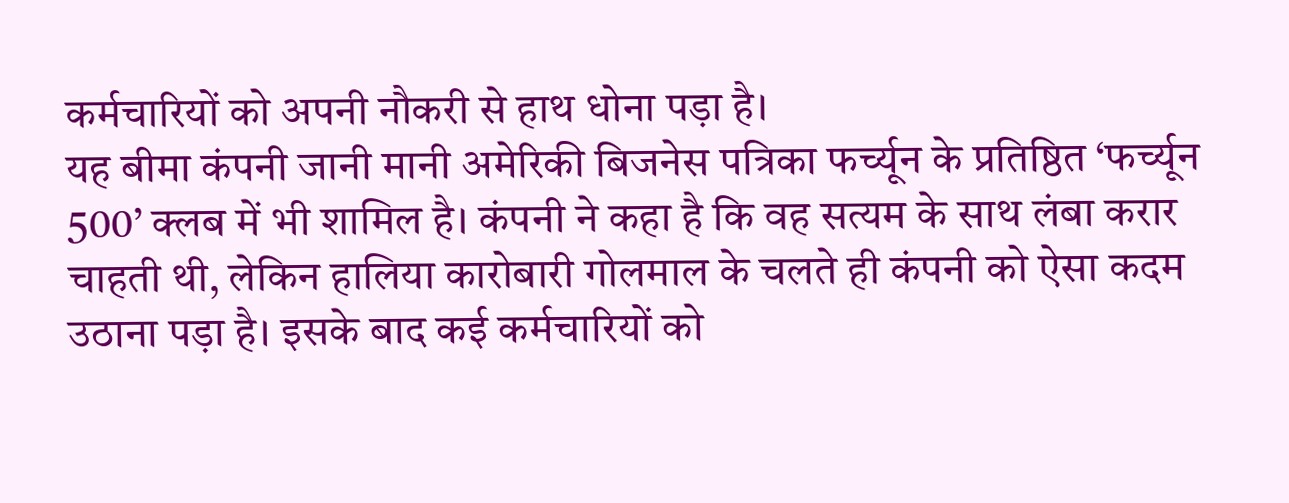कर्मचारियों को अपनी नौकरी से हाथ धोना पड़ा है।
यह बीमा कंपनी जानी मानी अमेरिकी बिजनेस पत्रिका फर्च्यून के प्रतिष्ठित ‘फर्च्यून 500’ क्लब में भी शामिल है। कंपनी ने कहा है कि वह सत्यम के साथ लंबा करार चाहती थी, लेकिन हालिया कारोबारी गोलमाल के चलते ही कंपनी को ऐसा कदम उठाना पड़ा है। इसके बाद कई कर्मचारियों को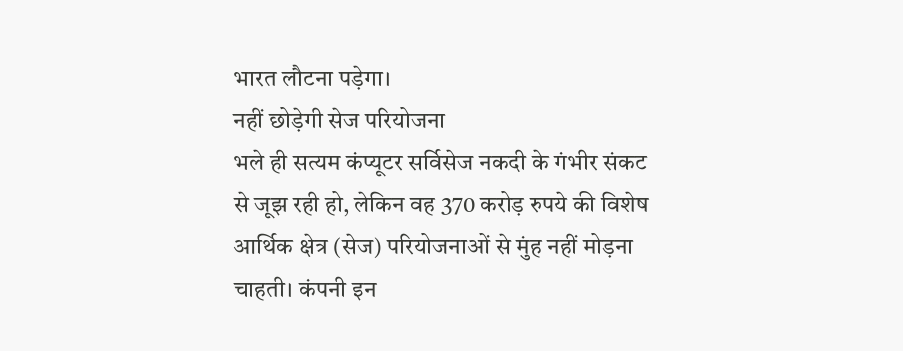भारत लौटना पड़ेगा।
नहीं छोड़ेगी सेज परियोजना
भले ही सत्यम कंप्यूटर सर्विसेज नकदी के गंभीर संकट से जूझ रही हो, लेकिन वह 370 करोड़ रुपये की विशेष आर्थिक क्षेत्र (सेज) परियोजनाओं से मुंह नहीं मोड़ना चाहती। कंपनी इन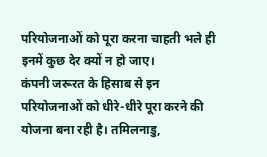परियोजनाओं को पूरा करना चाहती भले ही इनमें कुछ देर क्यों न हो जाए।
कंपनी जरूरत के हिसाब से इन परियोजनाओं को धीरे-धीरे पूरा करने की योजना बना रही है। तमिलनाडु,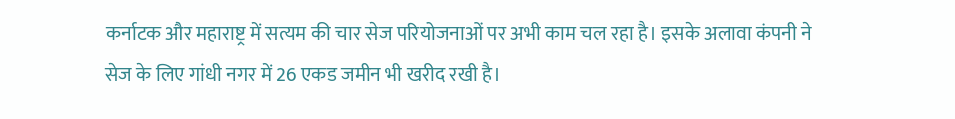कर्नाटक और महाराष्ट्र में सत्यम की चार सेज परियोजनाओं पर अभी काम चल रहा है। इसके अलावा कंपनी ने सेज के लिए गांधी नगर में 26 एकड जमीन भी खरीद रखी है।